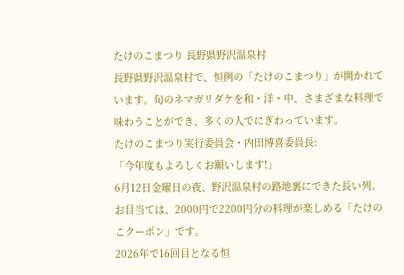たけのこまつり 長野県野沢温泉村
長野県野沢温泉村で、恒例の「たけのこまつり」が開かれています。旬のネマガリダケを和・洋・中、さまざまな料理で味わうことができ、多くの人でにぎわっています。
たけのこまつり実行委員会・内田博喜委員長:
「今年度もよろしくお願いします!」
6月12日金曜日の夜、野沢温泉村の路地裏にできた長い列。
お目当ては、2000円で2200円分の料理が楽しめる「たけのこクーポン」です。
2026年で16回目となる恒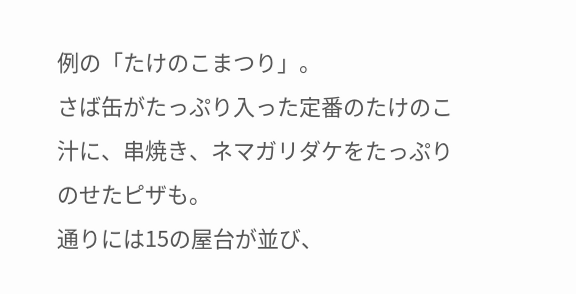例の「たけのこまつり」。
さば缶がたっぷり入った定番のたけのこ汁に、串焼き、ネマガリダケをたっぷりのせたピザも。
通りには15の屋台が並び、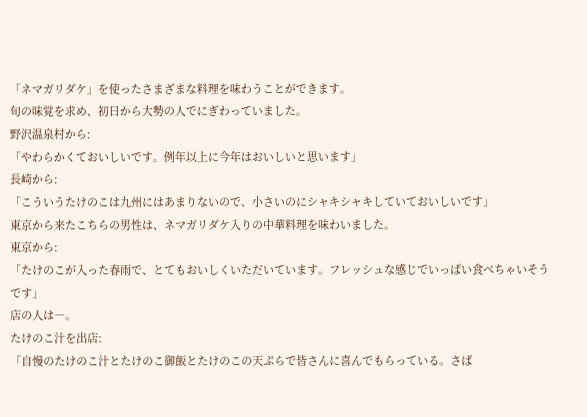「ネマガリダケ」を使ったさまざまな料理を味わうことができます。
旬の味覚を求め、初日から大勢の人でにぎわっていました。
野沢温泉村から:
「やわらかくておいしいです。例年以上に今年はおいしいと思います」
長崎から:
「こういうたけのこは九州にはあまりないので、小さいのにシャキシャキしていておいしいです」
東京から来たこちらの男性は、ネマガリダケ入りの中華料理を味わいました。
東京から:
「たけのこが入った春雨で、とてもおいしくいただいています。フレッシュな感じでいっぱい食べちゃいそうです」
店の人は―。
たけのこ汁を出店:
「自慢のたけのこ汁とたけのこ御飯とたけのこの天ぷらで皆さんに喜んでもらっている。さば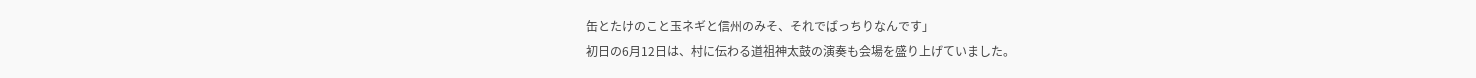缶とたけのこと玉ネギと信州のみそ、それでばっちりなんです」
初日の6月12日は、村に伝わる道祖神太鼓の演奏も会場を盛り上げていました。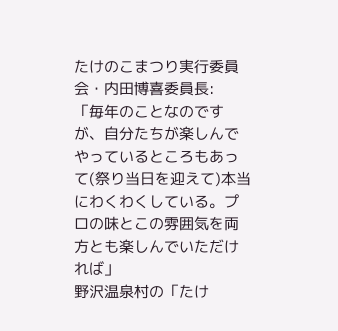たけのこまつり実行委員会・内田博喜委員長:
「毎年のことなのですが、自分たちが楽しんでやっているところもあって(祭り当日を迎えて)本当にわくわくしている。プロの味とこの雰囲気を両方とも楽しんでいただければ」
野沢温泉村の「たけ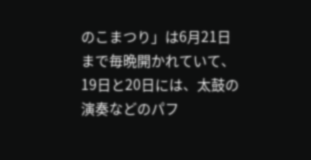のこまつり」は6月21日まで毎晩開かれていて、19日と20日には、太鼓の演奏などのパフ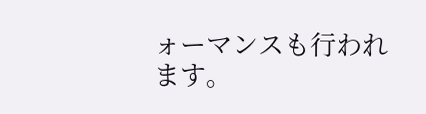ォーマンスも行われます。